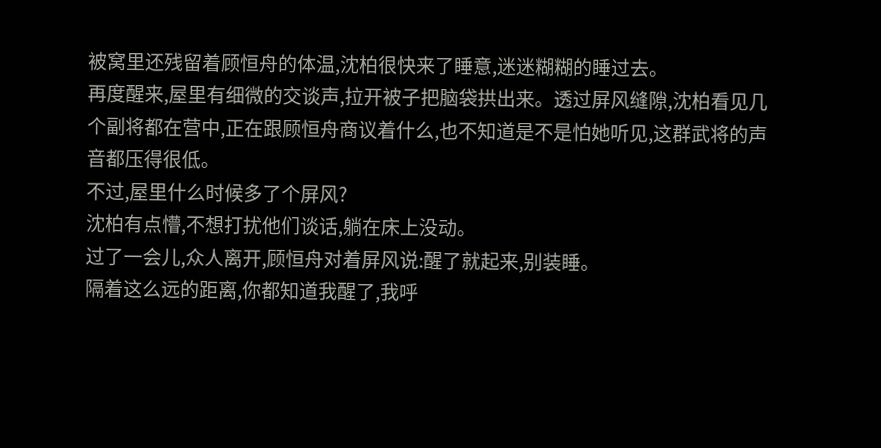被窝里还残留着顾恒舟的体温,沈柏很快来了睡意,迷迷糊糊的睡过去。
再度醒来,屋里有细微的交谈声,拉开被子把脑袋拱出来。透过屏风缝隙,沈柏看见几个副将都在营中,正在跟顾恒舟商议着什么,也不知道是不是怕她听见,这群武将的声音都压得很低。
不过,屋里什么时候多了个屏风?
沈柏有点懵,不想打扰他们谈话,躺在床上没动。
过了一会儿,众人离开,顾恒舟对着屏风说:醒了就起来,别装睡。
隔着这么远的距离,你都知道我醒了,我呼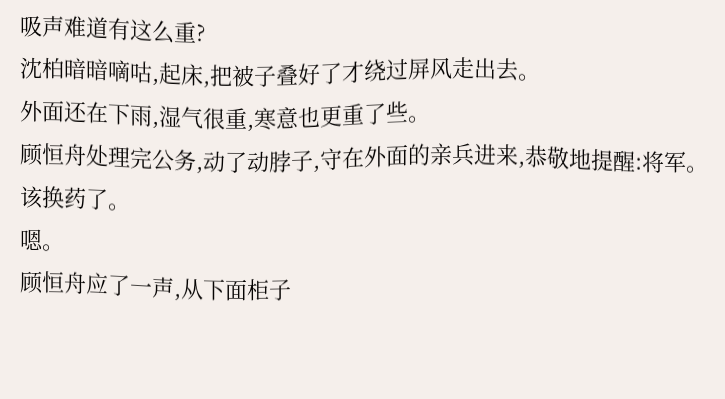吸声难道有这么重?
沈柏暗暗嘀咕,起床,把被子叠好了才绕过屏风走出去。
外面还在下雨,湿气很重,寒意也更重了些。
顾恒舟处理完公务,动了动脖子,守在外面的亲兵进来,恭敬地提醒:将军。该换药了。
嗯。
顾恒舟应了一声,从下面柜子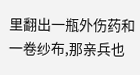里翻出一瓶外伤药和一卷纱布,那亲兵也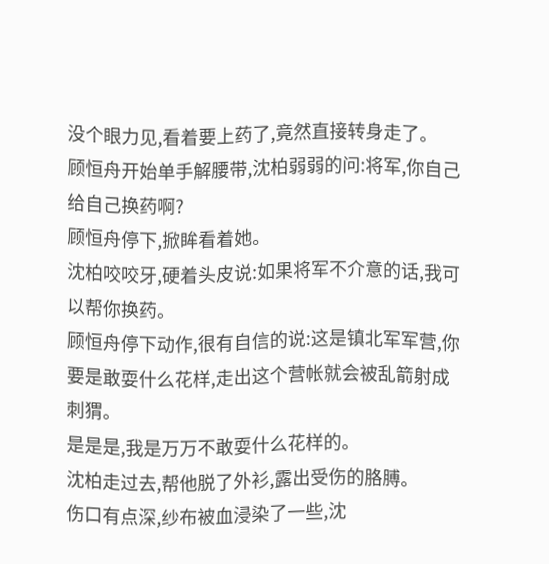没个眼力见,看着要上药了,竟然直接转身走了。
顾恒舟开始单手解腰带,沈柏弱弱的问:将军,你自己给自己换药啊?
顾恒舟停下,掀眸看着她。
沈柏咬咬牙,硬着头皮说:如果将军不介意的话,我可以帮你换药。
顾恒舟停下动作,很有自信的说:这是镇北军军营,你要是敢耍什么花样,走出这个营帐就会被乱箭射成刺猬。
是是是,我是万万不敢耍什么花样的。
沈柏走过去,帮他脱了外衫,露出受伤的胳膊。
伤口有点深,纱布被血浸染了一些,沈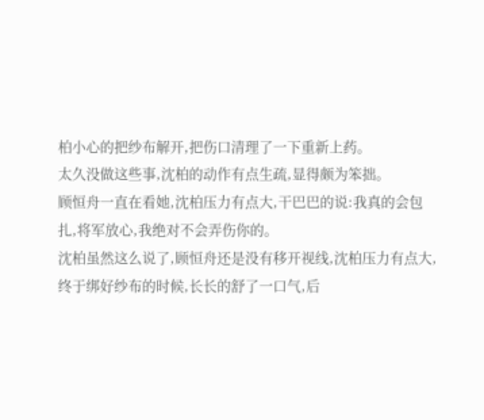柏小心的把纱布解开,把伤口清理了一下重新上药。
太久没做这些事,沈柏的动作有点生疏,显得颇为笨拙。
顾恒舟一直在看她,沈柏压力有点大,干巴巴的说:我真的会包扎,将军放心,我绝对不会弄伤你的。
沈柏虽然这么说了,顾恒舟还是没有移开视线,沈柏压力有点大,终于绑好纱布的时候,长长的舒了一口气,后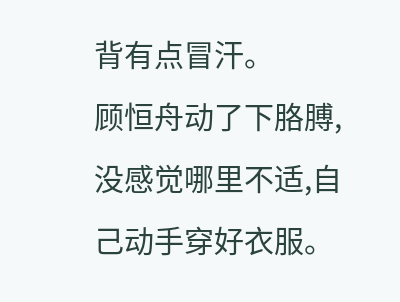背有点冒汗。
顾恒舟动了下胳膊,没感觉哪里不适,自己动手穿好衣服。